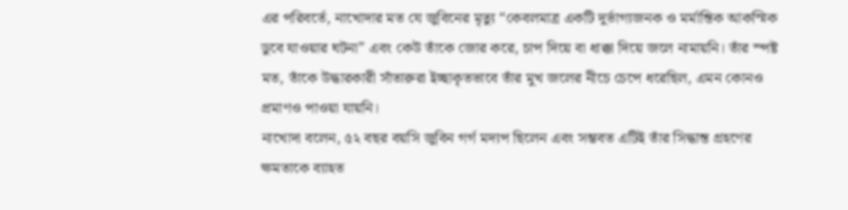এর পরিবর্তে, নাখোদার মত যে জুবিনের মৃত্যু “কেবলমাত্র একটি দুর্ভাগ্যজনক ও মর্মান্তিক আকস্মিক ডুবে যাওয়ার ঘটনা” এবং কেউ তাঁকে জোর করে, চাপ দিয়ে বা ধাক্কা দিয়ে জলে নামায়নি। তাঁর স্পষ্ট মত, তাঁকে উদ্ধারকারী সাঁতারুরা ইচ্ছাকৃতভাবে তাঁর মুখ জলের নীচে চেপে ধরেছিল, এমন কোনও প্রমাণও পাওয়া যায়নি।
নাখোদা বলেন, ৫২ বছর বয়সি জুবিন গর্গ মদ্যপ ছিলেন এবং সম্ভবত এটিই তাঁর সিদ্ধান্ত গ্রহণের ক্ষমতাকে ব্যাহত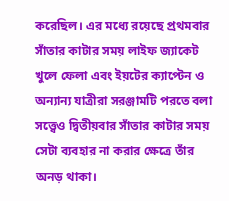করেছিল। এর মধ্যে রয়েছে প্রথমবার সাঁতার কাটার সময় লাইফ জ্যাকেট খুলে ফেলা এবং ইয়টের ক্যাপ্টেন ও অন্যান্য যাত্রীরা সরঞ্জামটি পরতে বলা সত্ত্বেও দ্বিতীয়বার সাঁতার কাটার সময় সেটা ব্যবহার না করার ক্ষেত্রে তাঁর অনড় থাকা।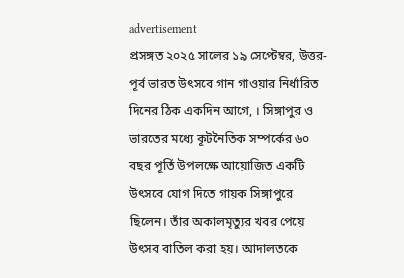advertisement
প্রসঙ্গত ২০২৫ সালের ১৯ সেপ্টেম্বর, উত্তর-পূর্ব ভারত উৎসবে গান গাওয়ার নির্ধারিত দিনের ঠিক একদিন আগে, । সিঙ্গাপুর ও ভারতের মধ্যে কূটনৈতিক সম্পর্কের ৬০ বছর পূর্তি উপলক্ষে আয়োজিত একটি উৎসবে যোগ দিতে গায়ক সিঙ্গাপুরে ছিলেন। তাঁর অকালমৃত্যুর খবর পেয়ে উৎসব বাতিল করা হয়। আদালতকে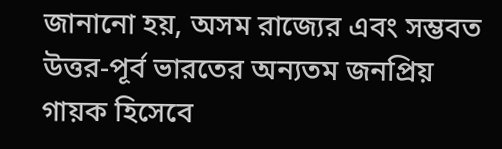জানানো হয়, অসম রাজ্যের এবং সম্ভবত উত্তর-পূর্ব ভারতের অন্যতম জনপ্রিয় গায়ক হিসেবে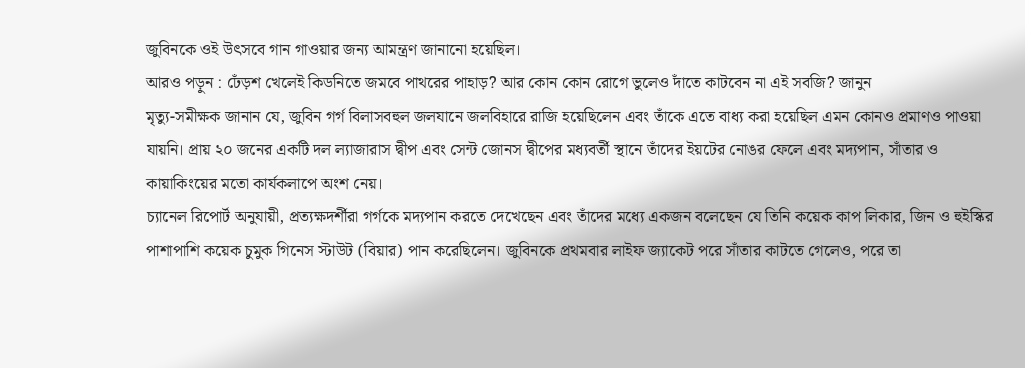জুবিনকে ওই উৎসবে গান গাওয়ার জন্য আমন্ত্রণ জানানো হয়েছিল।
আরও পড়ুন : ঢেঁড়শ খেলেই কিডনিতে জমবে পাথরের পাহাড়? আর কোন কোন রোগে ভুলেও দাঁতে কাটবেন না এই সবজি? জানুন
মৃত্যু-সমীক্ষক জানান যে, জুবিন গর্গ বিলাসবহুল জলযানে জলবিহারে রাজি হয়েছিলেন এবং তাঁকে এতে বাধ্য করা হয়েছিল এমন কোনও প্রমাণও পাওয়া যায়নি। প্রায় ২০ জনের একটি দল ল্যাজারাস দ্বীপ এবং সেন্ট জোনস দ্বীপের মধ্যবর্তী স্থানে তাঁদের ইয়টের নোঙর ফেলে এবং মদ্যপান, সাঁতার ও কায়াকিংয়ের মতো কার্যকলাপে অংশ নেয়।
চ্যানেল রিপোর্ট অনুযায়ী, প্রত্যক্ষদর্শীরা গর্গকে মদ্যপান করতে দেখেছেন এবং তাঁদের মধ্যে একজন বলেছেন যে তিনি কয়েক কাপ লিকার, জিন ও হুইস্কির পাশাপাশি কয়েক চুমুক গিনেস স্টাউট (বিয়ার) পান করেছিলেন। জুবিনকে প্রথমবার লাইফ জ্যাকেট পরে সাঁতার কাটতে গেলেও, পরে তা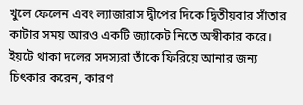খুলে ফেলেন এবং ল্যাজারাস দ্বীপের দিকে দ্বিতীয়বার সাঁতার কাটার সময় আরও একটি জ্যাকেট নিতে অস্বীকার করে।
ইয়টে থাকা দলের সদস্যরা তাঁকে ফিরিয়ে আনার জন্য চিৎকার করেন, কারণ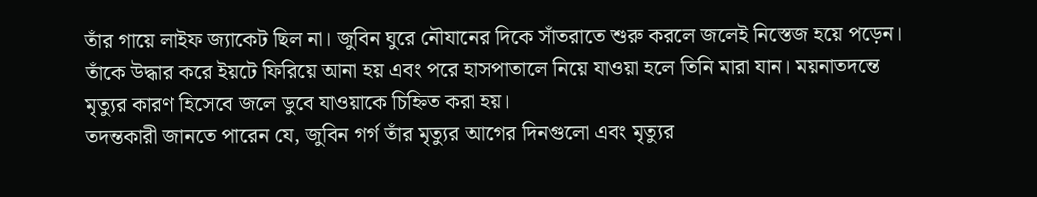তাঁর গায়ে লাইফ জ্যাকেট ছিল না। জুবিন ঘুরে নৌযানের দিকে সাঁতরাতে শুরু করলে জলেই নিস্তেজ হয়ে পড়েন। তাঁকে উদ্ধার করে ইয়টে ফিরিয়ে আনা হয় এবং পরে হাসপাতালে নিয়ে যাওয়া হলে তিনি মারা যান। ময়নাতদন্তে মৃত্যুর কারণ হিসেবে জলে ডুবে যাওয়াকে চিহ্নিত করা হয়।
তদন্তকারী জানতে পারেন যে, জুবিন গর্গ তাঁর মৃত্যুর আগের দিনগুলো এবং মৃত্যুর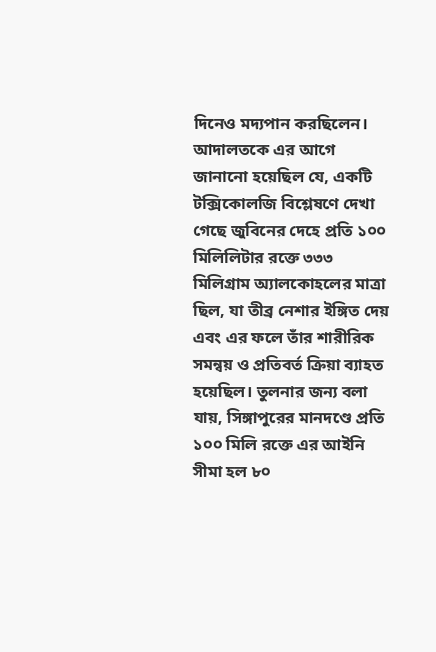দিনেও মদ্যপান করছিলেন। আদালতকে এর আগে জানানো হয়েছিল যে, একটি টক্সিকোলজি বিশ্লেষণে দেখা গেছে জুবিনের দেহে প্রতি ১০০ মিলিলিটার রক্তে ৩৩৩ মিলিগ্রাম অ্যালকোহলের মাত্রা ছিল, যা তীব্র নেশার ইঙ্গিত দেয় এবং এর ফলে তাঁর শারীরিক সমন্বয় ও প্রতিবর্ত ক্রিয়া ব্যাহত হয়েছিল। তুলনার জন্য বলা যায়, সিঙ্গাপুরের মানদণ্ডে প্রতি ১০০ মিলি রক্তে এর আইনি সীমা হল ৮০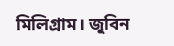মিলিগ্রাম। জুবিন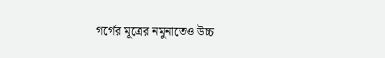গর্গের মূত্রের নমুনাতেও উচ্চ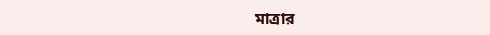মাত্রার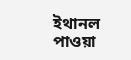ইথানল পাওয়া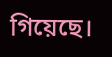গিয়েছে।